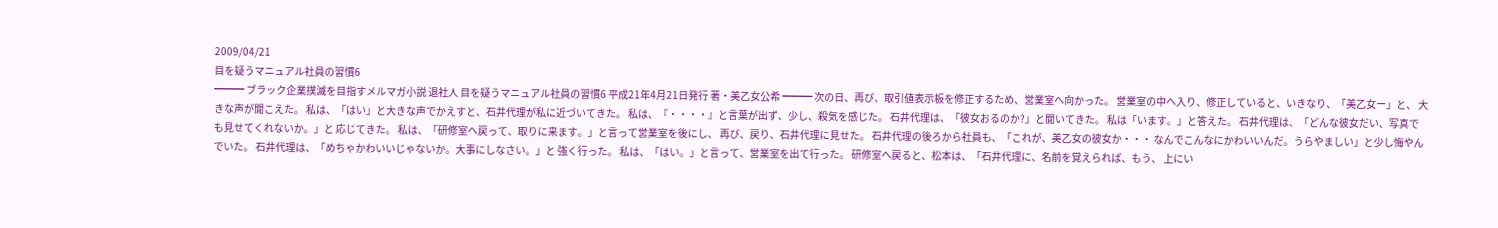2009/04/21
目を疑うマニュアル社員の習慣6
━━━ ブラック企業撲滅を目指すメルマガ小説 退社人 目を疑うマニュアル社員の習慣6 平成21年4月21日発行 著・美乙女公希 ━━━ 次の日、再び、取引値表示板を修正するため、営業室へ向かった。 営業室の中へ入り、修正していると、いきなり、「美乙女ー」と、 大きな声が聞こえた。 私は、「はい」と大きな声でかえすと、石井代理が私に近づいてきた。 私は、『・・・・』と言葉が出ず、少し、殺気を感じた。 石井代理は、「彼女おるのか?」と聞いてきた。 私は「います。」と答えた。 石井代理は、「どんな彼女だい、写真でも見せてくれないか。」と 応じてきた。 私は、「研修室へ戻って、取りに来ます。」と言って営業室を後にし、 再び、戻り、石井代理に見せた。 石井代理の後ろから社員も、「これが、美乙女の彼女か・・・ なんでこんなにかわいいんだ。うらやましい」と少し悔やんでいた。 石井代理は、「めちゃかわいいじゃないか。大事にしなさい。」と 強く行った。 私は、「はい。」と言って、営業室を出て行った。 研修室へ戻ると、松本は、「石井代理に、名前を覚えられば、もう、 上にい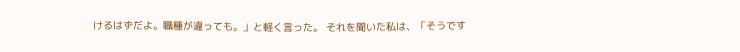けるはずだよ。職種が違っても。」と軽く言った。 それを聞いた私は、「そうです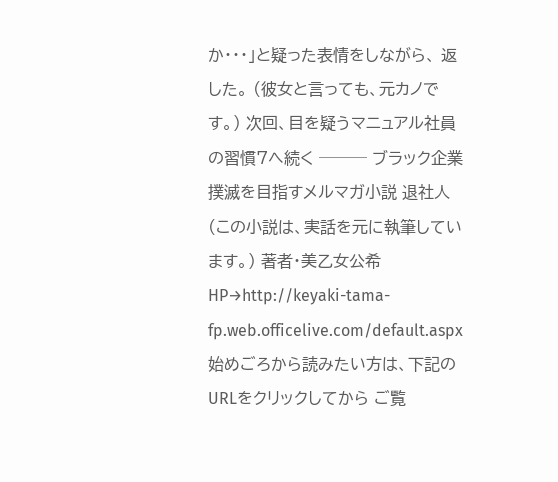か・・・」と疑った表情をしながら、 返した。 (彼女と言っても、元カノです。) 次回、目を疑うマニュアル社員の習慣7へ続く ─── ブラック企業撲滅を目指すメルマガ小説 退社人 (この小説は、実話を元に執筆しています。) 著者・美乙女公希 HP→http://keyaki-tama-fp.web.officelive.com/default.aspx 始めごろから読みたい方は、下記のURLをクリックしてから ご覧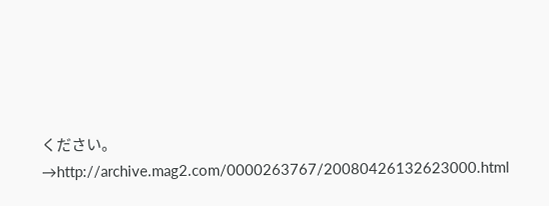ください。 →http://archive.mag2.com/0000263767/20080426132623000.html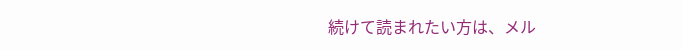続けて読まれたい方は、メル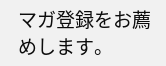マガ登録をお薦めします。